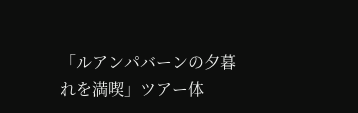「ルアンパバーンの夕暮れを満喫」ツアー体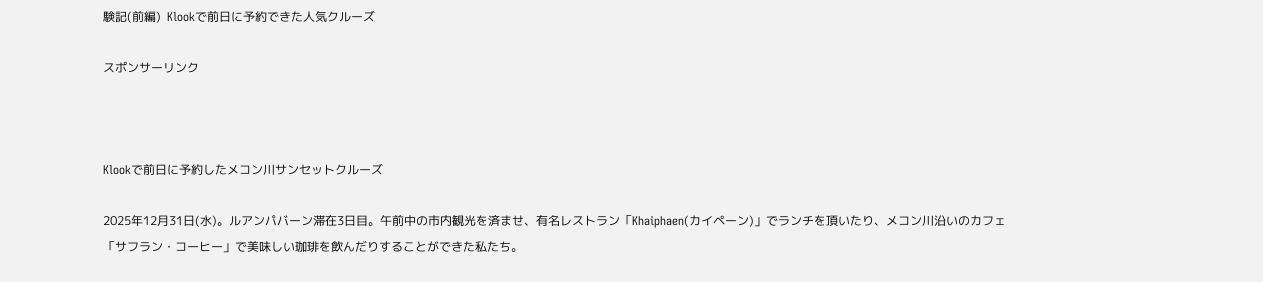験記(前編)  Klookで前日に予約できた人気クルーズ

スポンサーリンク



Klookで前日に予約したメコン川サンセットクルーズ

2025年12月31日(水)。ルアンパバーン滞在3日目。午前中の市内観光を済ませ、有名レストラン「Khaiphaen(カイペーン)」でランチを頂いたり、メコン川沿いのカフェ「サフラン・コーヒー」で美味しい珈琲を飲んだりすることができた私たち。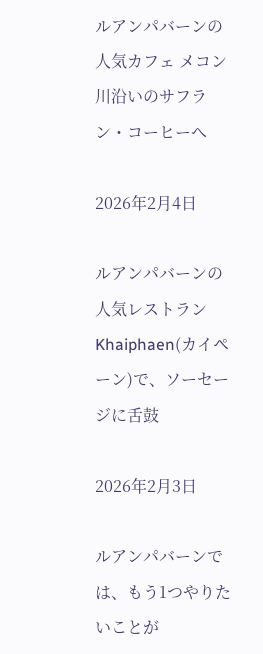ルアンパバーンの人気カフェ メコン川沿いのサフラン・コーヒーへ

2026年2月4日

ルアンパバーンの人気レストランKhaiphaen(カイペーン)で、ソーセージに舌鼓

2026年2月3日

ルアンパバーンでは、もう1つやりたいことが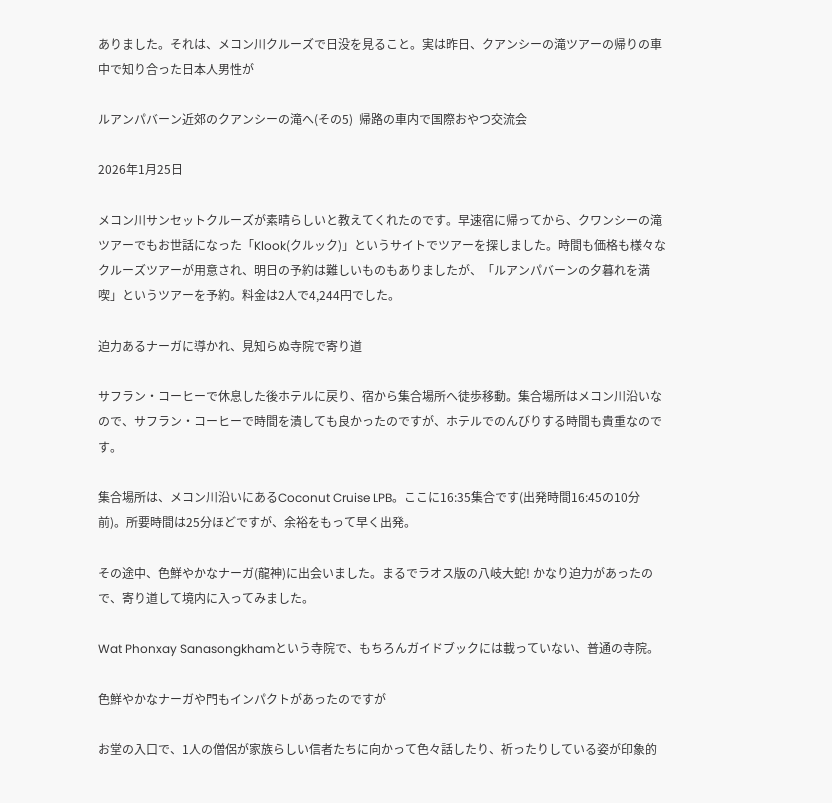ありました。それは、メコン川クルーズで日没を見ること。実は昨日、クアンシーの滝ツアーの帰りの車中で知り合った日本人男性が

ルアンパバーン近郊のクアンシーの滝へ(その5)  帰路の車内で国際おやつ交流会

2026年1月25日

メコン川サンセットクルーズが素晴らしいと教えてくれたのです。早速宿に帰ってから、クワンシーの滝ツアーでもお世話になった「Klook(クルック)」というサイトでツアーを探しました。時間も価格も様々なクルーズツアーが用意され、明日の予約は難しいものもありましたが、「ルアンパバーンの夕暮れを満喫」というツアーを予約。料金は2人で4,244円でした。

迫力あるナーガに導かれ、見知らぬ寺院で寄り道

サフラン・コーヒーで休息した後ホテルに戻り、宿から集合場所へ徒歩移動。集合場所はメコン川沿いなので、サフラン・コーヒーで時間を潰しても良かったのですが、ホテルでのんびりする時間も貴重なのです。

集合場所は、メコン川沿いにあるCoconut Cruise LPB。ここに16:35集合です(出発時間16:45の10分前)。所要時間は25分ほどですが、余裕をもって早く出発。

その途中、色鮮やかなナーガ(龍神)に出会いました。まるでラオス版の八岐大蛇! かなり迫力があったので、寄り道して境内に入ってみました。

Wat Phonxay Sanasongkhamという寺院で、もちろんガイドブックには載っていない、普通の寺院。

色鮮やかなナーガや門もインパクトがあったのですが

お堂の入口で、1人の僧侶が家族らしい信者たちに向かって色々話したり、祈ったりしている姿が印象的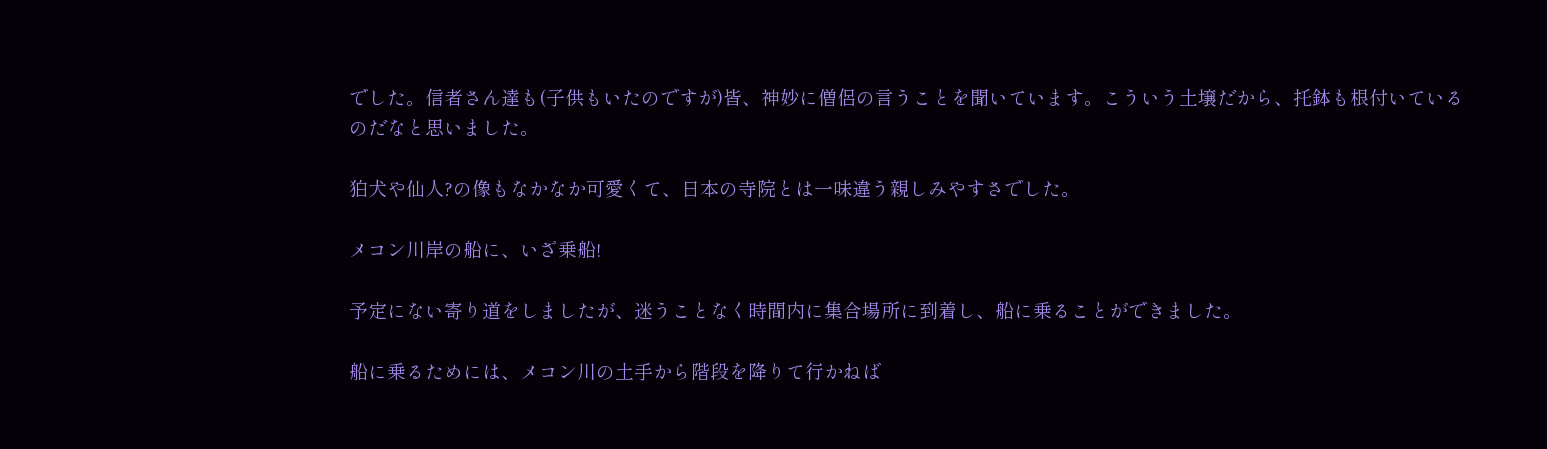でした。信者さん達も(子供もいたのですが)皆、神妙に僧侶の言うことを聞いています。こういう土壌だから、托鉢も根付いているのだなと思いました。

狛犬や仙人?の像もなかなか可愛くて、日本の寺院とは一味違う親しみやすさでした。

メコン川岸の船に、いざ乗船!

予定にない寄り道をしましたが、迷うことなく時間内に集合場所に到着し、船に乗ることができました。

船に乗るためには、メコン川の土手から階段を降りて行かねば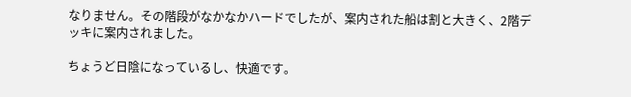なりません。その階段がなかなかハードでしたが、案内された船は割と大きく、2階デッキに案内されました。

ちょうど日陰になっているし、快適です。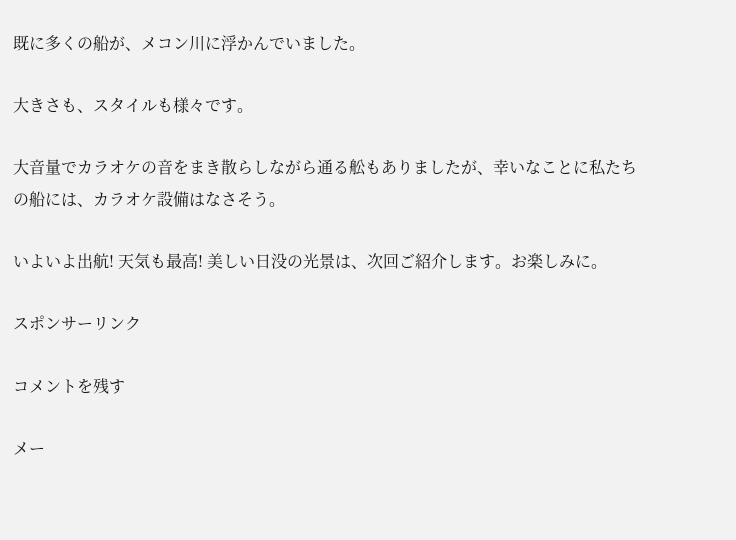既に多くの船が、メコン川に浮かんでいました。

大きさも、スタイルも様々です。

大音量でカラオケの音をまき散らしながら通る舩もありましたが、幸いなことに私たちの船には、カラオケ設備はなさそう。

いよいよ出航! 天気も最高! 美しい日没の光景は、次回ご紹介します。お楽しみに。

スポンサーリンク

コメントを残す

メー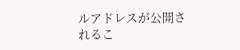ルアドレスが公開されるこ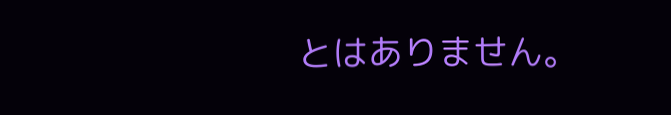とはありません。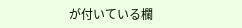が付いている欄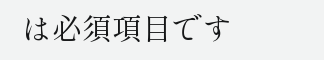は必須項目です